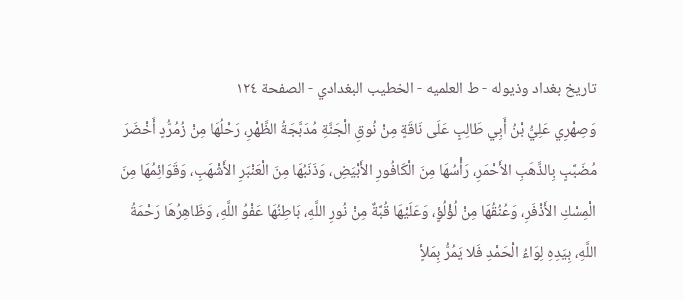تاريخ بغداد وذيوله - ط العلميه - الخطيب البغدادي - الصفحة ١٢٤
وَصِهْرِي عَلِيُّ بْنُ أَبِي طَالِبٍ عَلَى نَاقَةٍ مِنْ نُوقِ الْجَنَّةِ مُدَبَّجَةُ الظَّهْرِ، رَحْلُهَا مِنْ زُمُرُّدٍ أَخْضَرَ مُضَبَّبٍ بِالذَّهَبِ الأَحْمَرِ، رَأْسُهَا مِنَ الْكَافُورِ الأَبْيَضِ، وَذَنَبُهَا مِنَ الْعَنْبَرِ الأَشْهَبِ، وَقَوَائِمُهَا مِنَ الْمِسْكِ الأَذْفَرِ، وَعُنُقُهَا مِنْ لُؤْلُؤٍ، وَعَلَيْهَا قُبَّةٌ مِنْ نُورِ اللَّهِ، بَاطِنُهَا عَفْوُ اللَّهِ، وَظَاهِرُهَا رَحْمَةُ اللَّهِ، بِيَدِهِ لِوَاءُ الْحَمْدِ فَلا يَمُرُّ بِمَلأٍ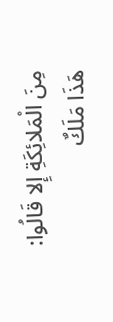مِنَ الْمَلائِكَةِ إِلا قَالُوا:
هَذَا مَلَكٌ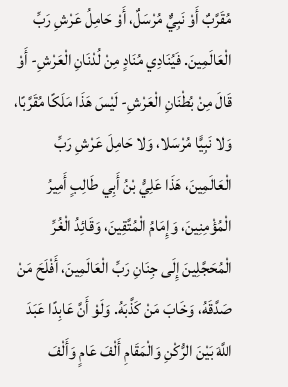مُقَرَّبٌ أَوْ نَبِيٌّ مُرْسَلٌ، أَوْ حَامِلُ عَرْشِ رَبِّ الْعَالَمِينَ. فَيُنَادِي مُنَادٍ مِنْ لُدْنَانِ الْعَرْشِ- أَوْ قَالَ مِنْ بُطْنَانِ الْعَرْشِ- لَيْسَ هَذَا مَلَكًا مُقَرَّبًا، وَلا نَبِيًّا مُرْسَلا، وَلا حَامِلَ عَرْشِ رَبِّ الْعَالَمِينَ، هَذَا عَلِيُّ بْنُ أَبِي طَالِبٍ أَمِيرُ الْمُؤْمِنِينَ، وَإِمَامُ الْمُتَّقِينَ، وَقَائِدُ الْغُرِّ الْمُحَجَّلِينَ إِلَى جِنَانِ رَبِّ الْعَالَمِينَ، أَفْلَحَ مَنْ صَدَّقَهُ، وَخَابَ مَنْ كَذَّبَهُ. وَلَوْ أَنَّ عَابِدًا عَبَدَ اللَّهَ بَيْنَ الرُّكْنِ وَالْمَقَامِ أَلْفَ عَامٍ وَأَلْفَ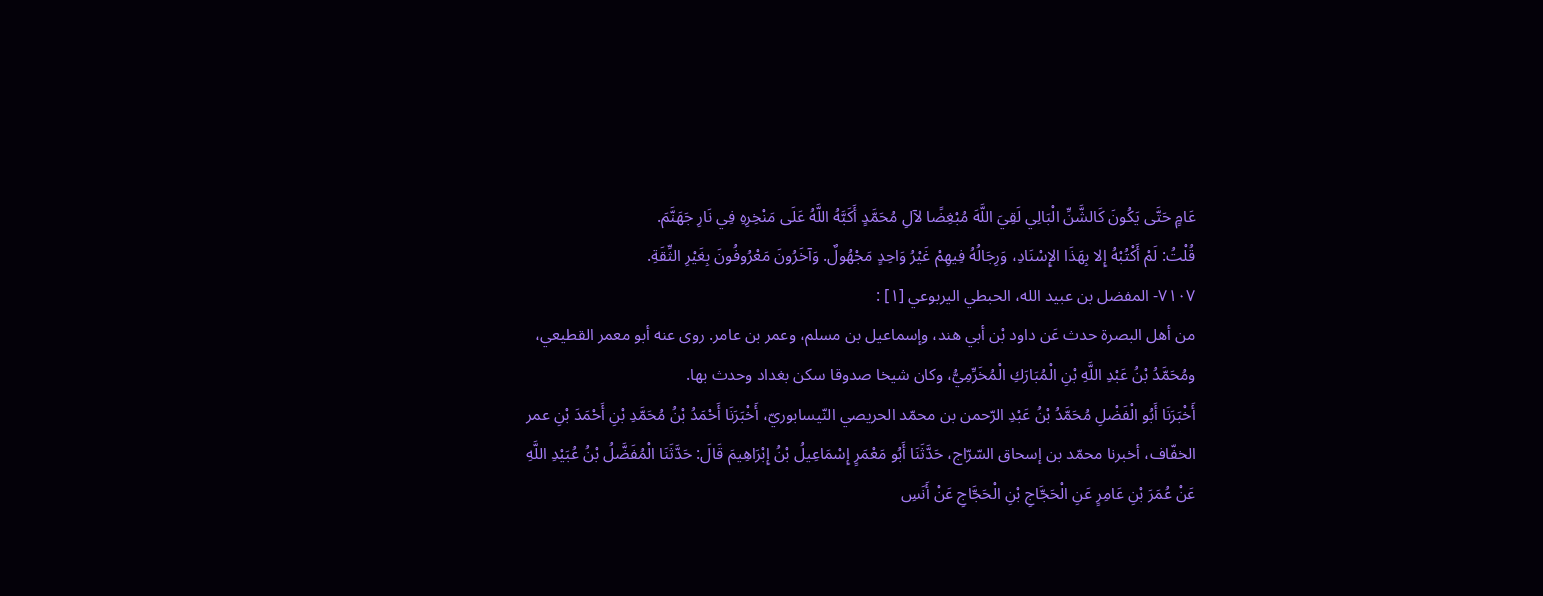عَامٍ حَتَّى يَكُونَ كَالشَّنِّ الْبَالِي لَقِيَ اللَّهَ مُبْغِضًا لآلِ مُحَمَّدٍ أَكَبَّهُ اللَّهُ عَلَى مَنْخِرِهِ فِي نَارِ جَهَنَّمَ.
قُلْتُ: لَمْ أَكْتُبْهُ إِلا بِهَذَا الإِسْنَادِ، وَرِجَالُهُ فِيهِمْ غَيْرُ وَاحِدٍ مَجْهُولٌ. وَآخَرُونَ مَعْرُوفُونَ بِغَيْرِ الثِّقَةِ.
٧١٠٧- المفضل بن عبيد الله، الحبطي اليربوعي [١] :
من أهل البصرة حدث عَن داود بْن أبي هند، وإسماعيل بن مسلم، وعمر بن عامر. روى عنه أبو معمر القطيعي، ومُحَمَّدُ بْنُ عَبْدِ اللَّهِ بْنِ الْمُبَارَكِ الْمُخَرِّمِيُّ، وكان شيخا صدوقا سكن بغداد وحدث بها.
أَخْبَرَنَا أَبُو الْفَضْلِ مُحَمَّدُ بْنُ عَبْدِ الرّحمن بن محمّد الحريصي النّيسابوريّ، أَخْبَرَنَا أَحْمَدُ بْنُ مُحَمَّدِ بْنِ أَحْمَدَ بْنِ عمر الخفّاف، أخبرنا محمّد بن إسحاق السّرّاج، حَدَّثَنَا أَبُو مَعْمَرٍ إِسْمَاعِيلُ بْنُ إِبْرَاهِيمَ قَالَ: حَدَّثَنَا الْمُفَضَّلُ بْنُ عُبَيْدِ اللَّهِ عَنْ عُمَرَ بْنِ عَامِرٍ عَنِ الْحَجَّاجِ بْنِ الْحَجَّاجِ عَنْ أَنَسِ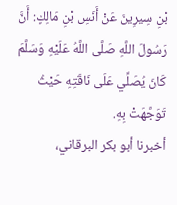بْنِ سِيرِينَ عَنْ أَنَسِ بْنِ مَالِكٍ: أَنَّ رَسُولَ اللَّهِ صَلَّى اللَّهُ عَلَيْهِ وَسَلَّمَ كَانَ يُصَلِّي عَلَى نَاقَتِهِ حَيْثُ تَوَجَّهَتْ بِهِ.
أخبرنا أبو بكر البرقاني،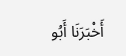أَخْبَرَنَا أَبُو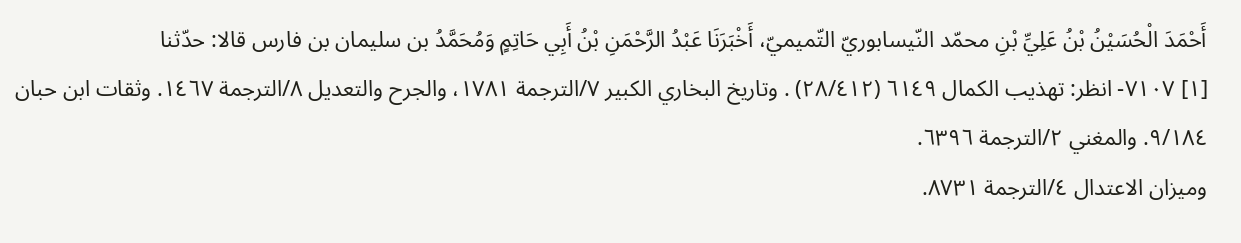أَحْمَدَ الْحُسَيْنُ بْنُ عَلِيِّ بْنِ محمّد النّيسابوريّ التّميميّ، أَخْبَرَنَا عَبْدُ الرَّحْمَنِ بْنُ أَبِي حَاتِمٍ وَمُحَمَّدُ بن سليمان بن فارس قالا: حدّثنا
[١] ٧١٠٧- انظر: تهذيب الكمال ٦١٤٩ (٢٨/٤١٢) . وتاريخ البخاري الكبير ٧/الترجمة ١٧٨١، والجرح والتعديل ٨/الترجمة ١٤٦٧. وثقات ابن حبان ٩/١٨٤. والمغني ٢/الترجمة ٦٣٩٦.
وميزان الاعتدال ٤/الترجمة ٨٧٣١.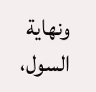ونهاية السول،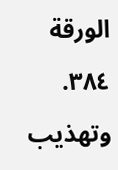الورقة ٣٨٤. وتهذيب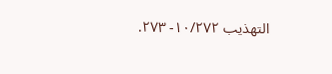التهذيب ١٠/٢٧٢- ٢٧٣.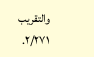والتقريب ٢/٢٧١.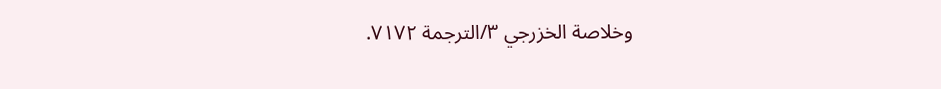وخلاصة الخزرجي ٣/الترجمة ٧١٧٢.